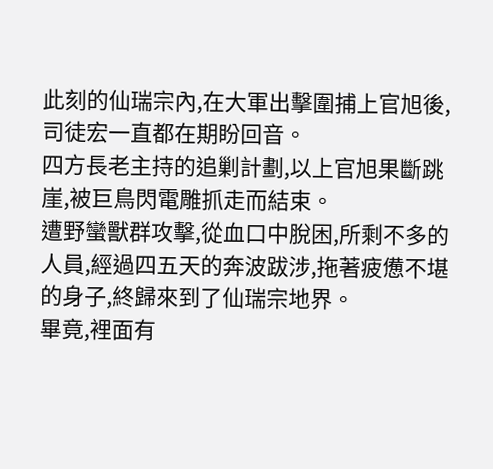此刻的仙瑞宗內,在大軍出擊圍捕上官旭後,司徒宏一直都在期盼回音。
四方長老主持的追剿計劃,以上官旭果斷跳崖,被巨鳥閃電雕抓走而結束。
遭野蠻獸群攻擊,從血口中脫困,所剩不多的人員,經過四五天的奔波跋涉,拖著疲憊不堪的身子,終歸來到了仙瑞宗地界。
畢竟,裡面有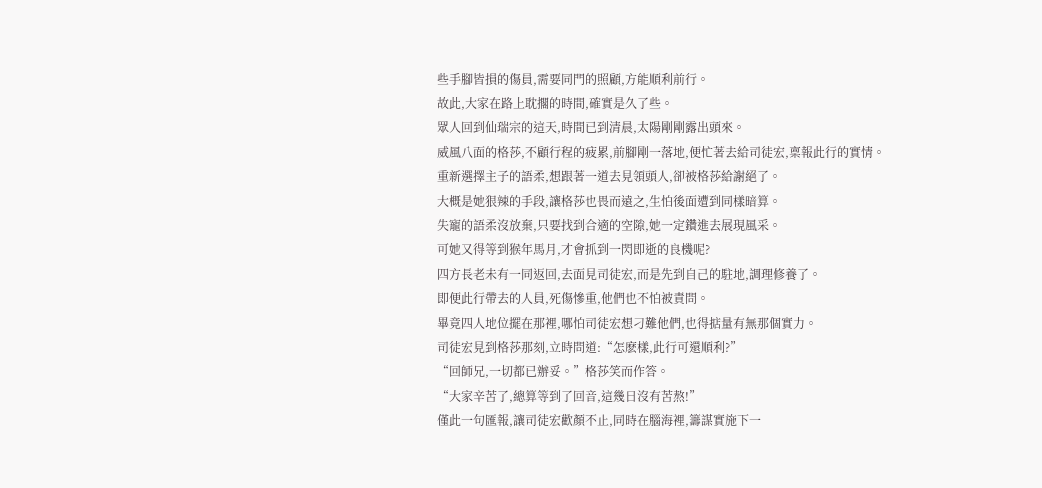些手腳皆損的傷員,需要同門的照顧,方能順利前行。
故此,大家在路上耽擱的時間,確實是久了些。
眾人回到仙瑞宗的這天,時間已到清晨,太陽剛剛露出頭來。
威風八面的格莎,不顧行程的疲累,前腳剛一落地,便忙著去給司徒宏,稟報此行的實情。
重新選擇主子的語柔,想跟著一道去見領頭人,卻被格莎給謝絕了。
大概是她狠辣的手段,讓格莎也畏而遠之,生怕後面遭到同樣暗算。
失寵的語柔沒放棄,只要找到合適的空隙,她一定鑽進去展現風采。
可她又得等到猴年馬月,才會抓到一閃即逝的良機呢?
四方長老未有一同返回,去面見司徒宏,而是先到自己的駐地,調理修養了。
即便此行帶去的人員,死傷慘重,他們也不怕被責問。
畢竟四人地位擺在那裡,哪怕司徒宏想刁難他們,也得掂量有無那個實力。
司徒宏見到格莎那刻,立時問道:“怎麽樣,此行可還順利?”
“回師兄,一切都已辦妥。”格莎笑而作答。
“大家辛苦了,總算等到了回音,這幾日沒有苦熬!”
僅此一句匯報,讓司徒宏歡顏不止,同時在腦海裡,籌謀實施下一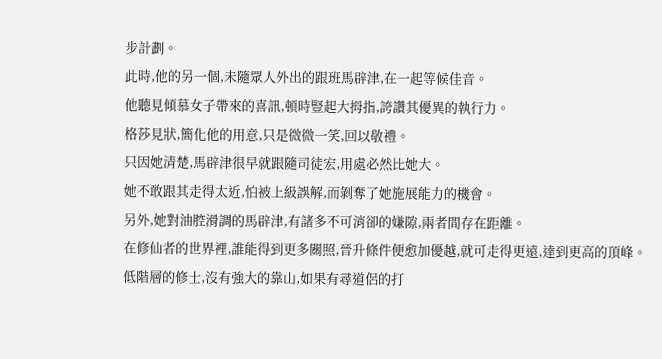步計劃。
此時,他的另一個,未隨眾人外出的跟班馬辟津,在一起等候佳音。
他聽見傾慕女子帶來的喜訊,頓時豎起大拇指,誇讚其優異的執行力。
格莎見狀,簡化他的用意,只是微微一笑,回以敬禮。
只因她清楚,馬辟津很早就跟隨司徒宏,用處必然比她大。
她不敢跟其走得太近,怕被上級誤解,而剝奪了她施展能力的機會。
另外,她對油腔滑調的馬辟津,有諸多不可消卻的嫌隙,兩者間存在距離。
在修仙者的世界裡,誰能得到更多關照,晉升條件便愈加優越,就可走得更遠,達到更高的頂峰。
低階層的修士,沒有強大的靠山,如果有尋道侶的打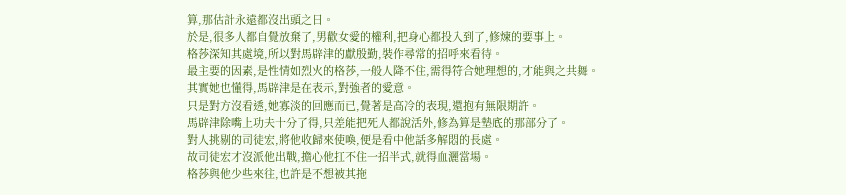算,那估計永遠都沒出頭之日。
於是,很多人都自覺放棄了,男歡女愛的權利,把身心都投入到了,修煉的要事上。
格莎深知其處境,所以對馬辟津的獻殷勤,裝作尋常的招呼來看待。
最主要的因素,是性情如烈火的格莎,一般人降不住,需得符合她理想的,才能與之共舞。
其實她也懂得,馬辟津是在表示,對強者的愛意。
只是對方沒看透,她寡淡的回應而已,覺著是高冷的表現,還抱有無限期許。
馬辟津除嘴上功夫十分了得,只差能把死人都說活外,修為算是墊底的那部分了。
對人挑剔的司徒宏,將他收歸來使喚,便是看中他話多解悶的長處。
故司徒宏才沒派他出戰,擔心他扛不住一招半式,就得血灑當場。
格莎與他少些來往,也許是不想被其拖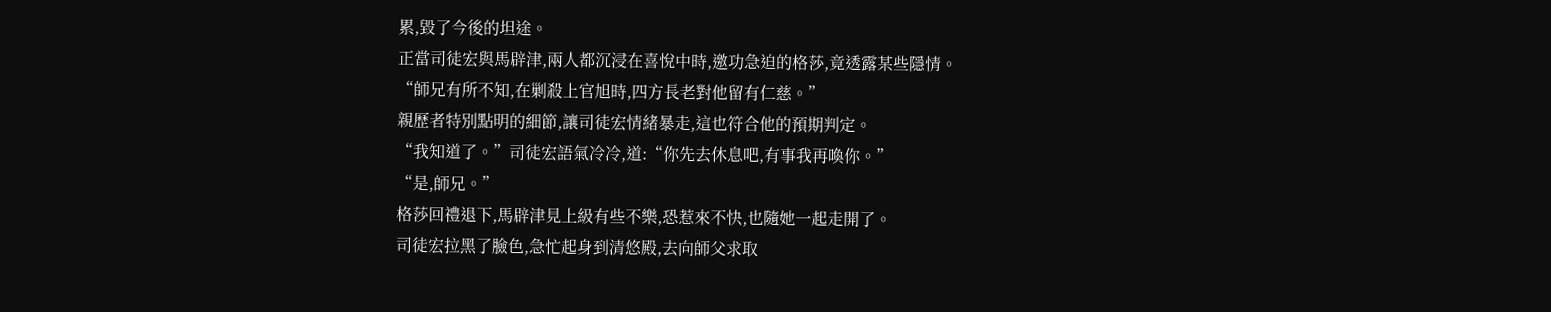累,毀了今後的坦途。
正當司徒宏與馬辟津,兩人都沉浸在喜悅中時,邀功急迫的格莎,竟透露某些隱情。
“師兄有所不知,在剿殺上官旭時,四方長老對他留有仁慈。”
親歷者特別點明的細節,讓司徒宏情緒暴走,這也符合他的預期判定。
“我知道了。”司徒宏語氣冷冷,道:“你先去休息吧,有事我再喚你。”
“是,師兄。”
格莎回禮退下,馬辟津見上級有些不樂,恐惹來不快,也隨她一起走開了。
司徒宏拉黑了臉色,急忙起身到清悠殿,去向師父求取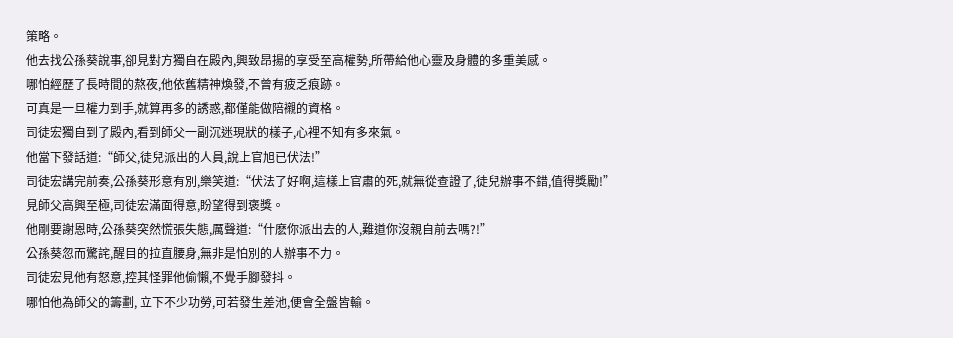策略。
他去找公孫葵說事,卻見對方獨自在殿內,興致昂揚的享受至高權勢,所帶給他心靈及身體的多重美感。
哪怕經歷了長時間的熬夜,他依舊精神煥發,不曾有疲乏痕跡。
可真是一旦權力到手,就算再多的誘惑,都僅能做陪襯的資格。
司徒宏獨自到了殿內,看到師父一副沉迷現狀的樣子,心裡不知有多來氣。
他當下發話道:“師父,徒兒派出的人員,說上官旭已伏法!”
司徒宏講完前奏,公孫葵形意有別,樂笑道:“伏法了好啊,這樣上官肅的死,就無從查證了,徒兒辦事不錯,值得獎勵!”
見師父高興至極,司徒宏滿面得意,盼望得到褒獎。
他剛要謝恩時,公孫葵突然慌張失態,厲聲道:“什麽你派出去的人,難道你沒親自前去嗎?!”
公孫葵忽而驚詫,醒目的拉直腰身,無非是怕別的人辦事不力。
司徒宏見他有怒意,控其怪罪他偷懶,不覺手腳發抖。
哪怕他為師父的籌劃, 立下不少功勞,可若發生差池,便會全盤皆輸。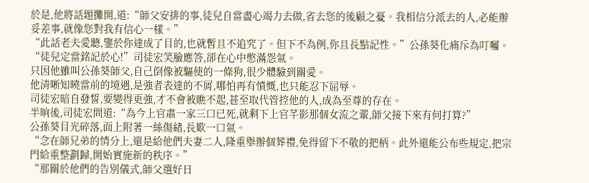於是,他將話題攤開,道:“師父安排的事,徒兒自當盡心竭力去做,省去您的後顧之憂。我相信分派去的人,必能辦妥差事,就像您對我有信心一樣。”
“此話老夫愛聽,鑒於你達成了目的,也就暫且不追究了。但下不為例,你且長點記性。”公孫葵化痛斥為叮囑。
“徒兒定當銘記於心!”司徒宏笑臉應答,卻在心中憋滿怨氣。
只因他雖叫公孫葵師父,自己倒像被驅使的一條狗,很少體驗到關愛。
他清晰知曉當前的境遇,是強者表達的不屑,哪怕再有憤慨,也只能忍下屈辱。
司徒宏暗自發誓,要變得更強,才不會被瞧不起,甚至取代管控他的人,成為至尊的存在。
半晌後,司徒宏問道:“為今上官肅一家三口已死,就剩下上官芊影那個女流之輩,師父接下來有何打算?”
公孫葵目光碎落,面上附著一絲傷緒,長歎一口氣。
“念在師兄弟的情分上,還是給他們夫妻二人,隆重舉辦個葬禮,免得留下不敬的把柄。此外還能公布些規定,把宗門給重整劃歸,開始實施新的秩序。”
“那關於他們的告別儀式,師父選好日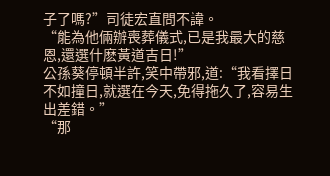子了嗎?”司徒宏直問不諱。
“能為他倆辦喪葬儀式,已是我最大的慈恩,還選什麽黃道吉日!”
公孫葵停頓半許,笑中帶邪,道:“我看擇日不如撞日,就選在今天,免得拖久了,容易生出差錯。”
“那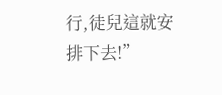行,徒兒這就安排下去!”